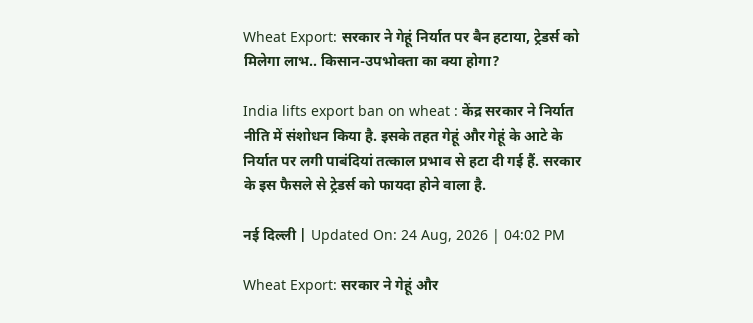Wheat Export: सरकार ने गेहूं निर्यात पर बैन हटाया, ट्रेडर्स को मिलेगा लाभ.. किसान-उपभोक्ता का क्या होगा?

India lifts export ban on wheat : केंद्र सरकार ने निर्यात नीति में संशोधन किया है. इसके तहत गेहूं और गेहूं के आटे के निर्यात पर लगी पाबंदियां तत्काल प्रभाव से हटा दी गई हैं. सरकार के इस फैसले से ट्रेडर्स को फायदा होने वाला है.

नई दिल्ली | Updated On: 24 Aug, 2026 | 04:02 PM

Wheat Export: सरकार ने गेहूं और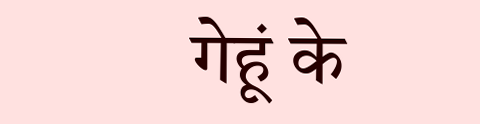गेहूं के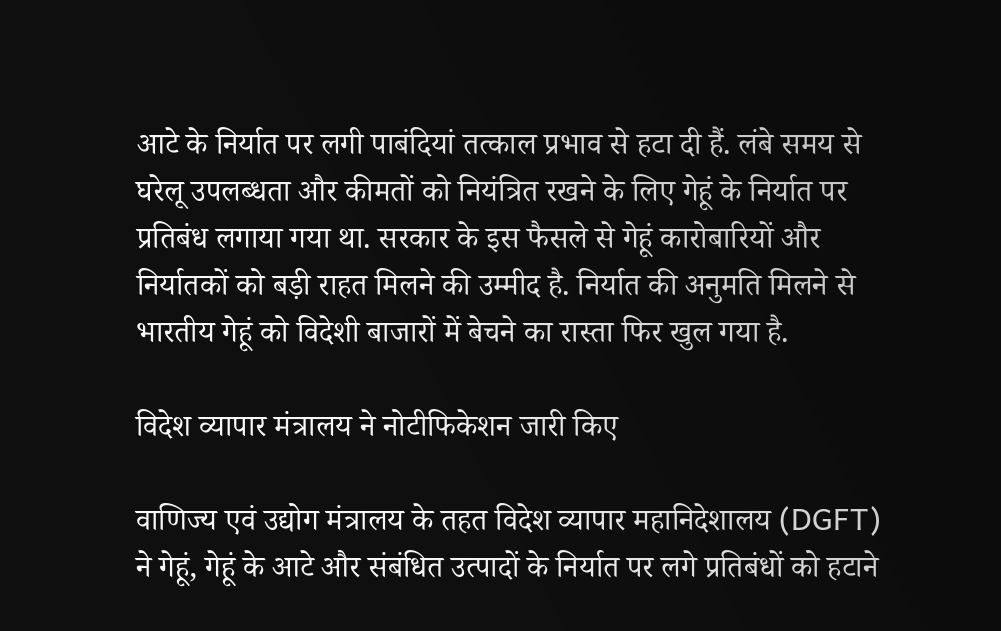आटे के निर्यात पर लगी पाबंदियां तत्काल प्रभाव से हटा दी हैं. लंबे समय से घरेलू उपलब्धता और कीमतों को नियंत्रित रखने के लिए गेहूं के निर्यात पर प्रतिबंध लगाया गया था. सरकार के इस फैसले से गेहूं कारोबारियों और निर्यातकों को बड़ी राहत मिलने की उम्मीद है. निर्यात की अनुमति मिलने से भारतीय गेहूं को विदेशी बाजारों में बेचने का रास्ता फिर खुल गया है.

विदेश व्यापार मंत्रालय ने नोटीफिकेशन जारी किए

वाणिज्य एवं उद्योग मंत्रालय के तहत विदेश व्यापार महानिदेशालय (DGFT) ने गेहूं, गेहूं के आटे और संबंधित उत्पादों के निर्यात पर लगे प्रतिबंधों को हटाने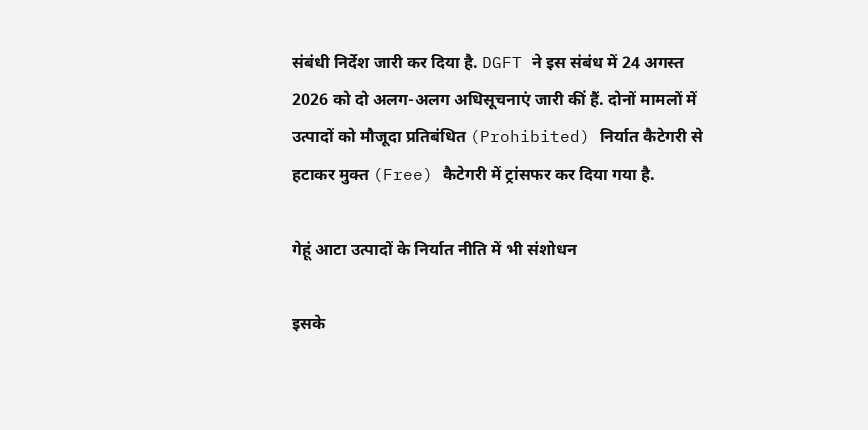संबंधी निर्देश जारी कर दिया है. DGFT ने इस संबंध में 24 अगस्त 2026 को दो अलग-अलग अधिसूचनाएं जारी कीं हैं. दोनों मामलों में उत्पादों को मौजूदा प्रतिबंधित (Prohibited) निर्यात कैटेगरी से हटाकर मुक्त (Free) कैटेगरी में ट्रांसफर कर दिया गया है.

गेहूं आटा उत्पादों के निर्यात नीति में भी संशोधन

इसके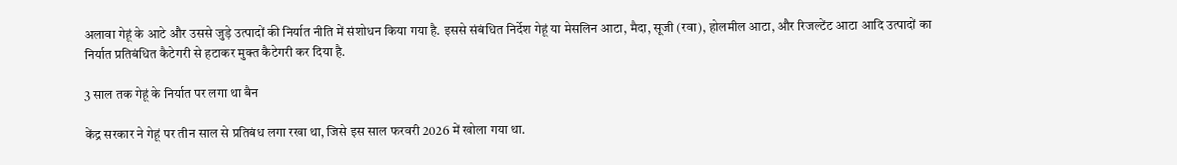अलावा गेहूं के आटे और उससे जुड़े उत्पादों की निर्यात नीति में संशोधन किया गया है. इससे संबंधित निर्देश गेहूं या मेसलिन आटा, मैदा, सूजी (रवा), होलमील आटा, और रिजल्टेंट आटा आदि उत्पादों का निर्यात प्रतिबंधित कैटेगरी से हटाकर मुक्त कैटेगरी कर दिया है.

3 साल तक गेहूं के निर्यात पर लगा था बैन

केंद्र सरकार ने गेहूं पर तीन साल से प्रतिबंध लगा रखा था, जिसे इस साल फरवरी 2026 में खोला गया था.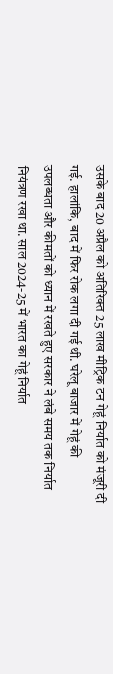उसके बाद 20 अप्रैल को अतिरिक्त 25 लाख मीट्रिक टन गेहूं निर्यात को मंजूरी दी गई. हालांकि, बाद में फिर रोक लगा दी गई थी. घरेलू बाजार में गेहूं की उपलब्धता और कीमतों को ध्यान में रखते हुए सरकार ने लंबे समय तक निर्यात नियंत्रण रखा था. साल 2024-25 में भारत का गेहूं निर्यात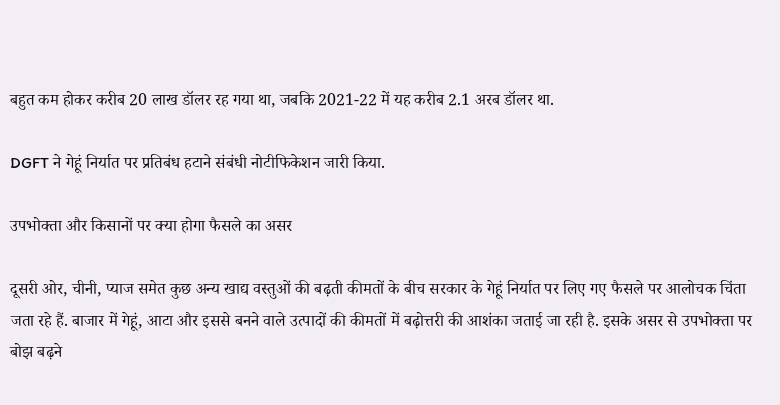बहुत कम होकर करीब 20 लाख डॉलर रह गया था, जबकि 2021-22 में यह करीब 2.1 अरब डॉलर था.

DGFT ने गेहूं निर्यात पर प्रतिबंध हटाने संबंधी नोटीफिकेशन जारी किया.

उपभोक्ता और किसानों पर क्या होगा फैसले का असर

दूसरी ओर, चीनी, प्याज समेत कुछ अन्य खाद्य वस्तुओं की बढ़ती कीमतों के बीच सरकार के गेहूं निर्यात पर लिए गए फैसले पर आलोचक चिंता जता रहे हैं. बाजार में गेहूं, आटा और इससे बनने वाले उत्पादों की कीमतों में बढ़ोत्तरी की आशंका जताई जा रही है. इसके असर से उपभोक्ता पर बोझ बढ़ने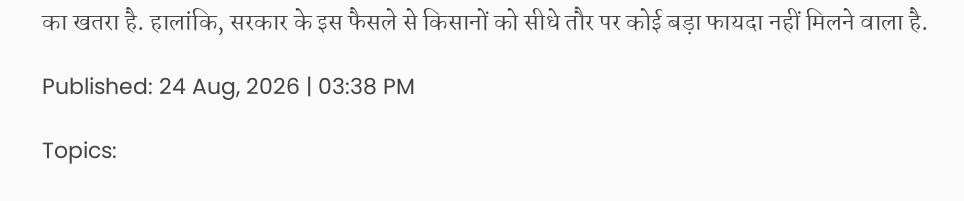का खतरा है. हालांकि, सरकार के इस फैसले से किसानों को सीधे तौर पर कोई बड़ा फायदा नहीं मिलने वाला है.

Published: 24 Aug, 2026 | 03:38 PM

Topics: